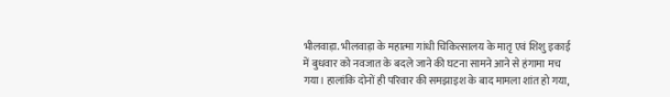भीलवाड़ा. भीलवाड़ा के महात्मा गांधी चिकित्सालय के मातृ एवं शिशु इकाई में बुधवार को नवजात के बदले जाने की घटना सामने आने से हंगामा मच गया। हालांकि दोनों ही परिवार की समझाइश के बाद मामला शांत हो गया,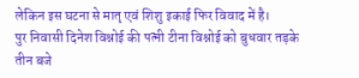लेकिन इस घटना से मातृ एवं शिशु इकाई फिर विवाद में है।
पुर निवासी दिनेश विश्नोई की पत्नी टीना विश्नोई को बुधवार तड़के तीन बजे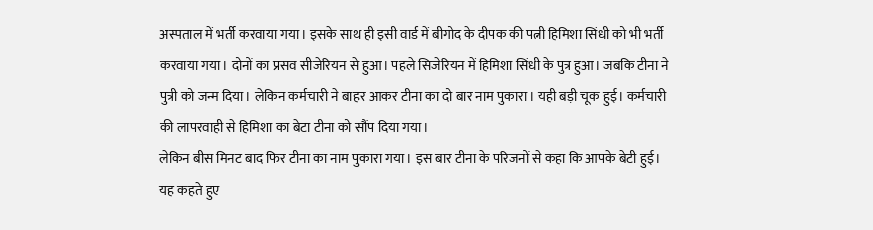अस्पताल में भर्ती करवाया गया। इसके साथ ही इसी वार्ड में बीगोद के दीपक की पत्नी हिमिशा सिंधी को भी भर्ती करवाया गया। दोनों का प्रसव सीजेरियन से हुआ। पहले सिजेरियन में हिमिशा सिंधी के पुत्र हुआ। जबकि टीना ने पुत्री को जन्म दिया। लेकिन कर्मचारी ने बाहर आकर टीना का दो बार नाम पुकारा। यही बड़ी चूक हुई। कर्मचारी की लापरवाही से हिमिशा का बेटा टीना को सौंप दिया गया।
लेकिन बीस मिनट बाद फिर टीना का नाम पुकारा गया। इस बार टीना के परिजनों से कहा कि आपके बेटी हुई। यह कहते हुए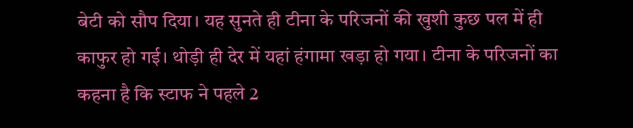बेटी को सौप दिया। यह सुनते ही टीना के परिजनों की खुशी कुछ पल में ही काफुर हो गई। थोड़ी ही देर में यहां हंगामा खड़ा हो गया। टीना के परिजनों का कहना है कि स्टाफ ने पहले 2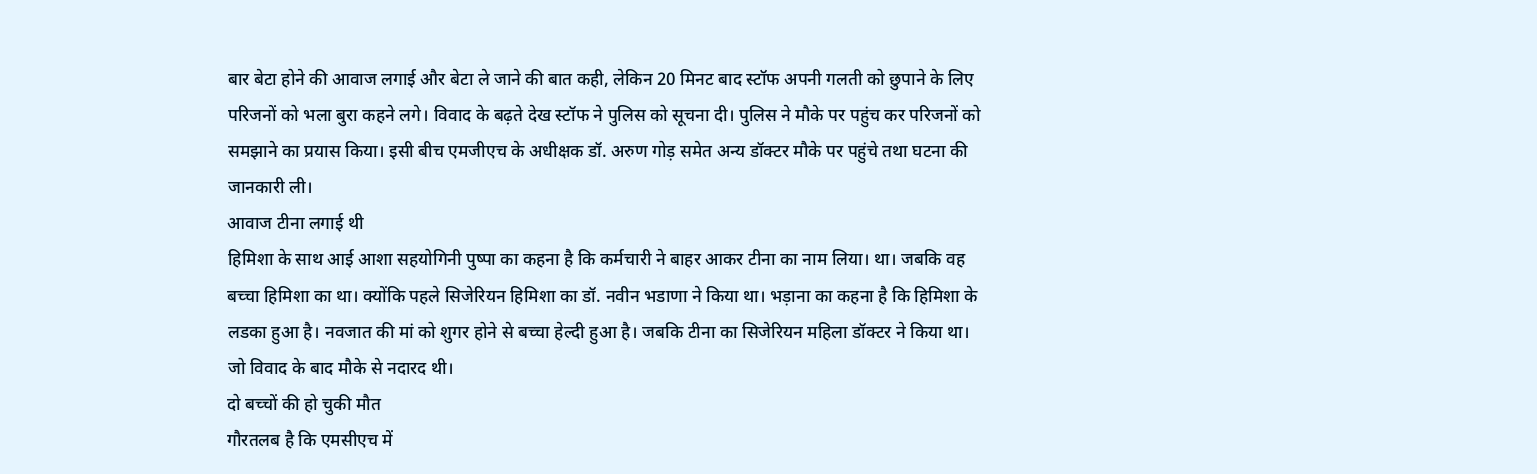बार बेटा होने की आवाज लगाई और बेटा ले जाने की बात कही, लेकिन 20 मिनट बाद स्टॉफ अपनी गलती को छुपाने के लिए परिजनों को भला बुरा कहने लगे। विवाद के बढ़ते देख स्टॉफ ने पुलिस को सूचना दी। पुलिस ने मौके पर पहुंच कर परिजनों को समझाने का प्रयास किया। इसी बीच एमजीएच के अधीक्षक डॉ. अरुण गोड़ समेत अन्य डॉक्टर मौके पर पहुंचे तथा घटना की जानकारी ली।
आवाज टीना लगाई थी
हिमिशा के साथ आई आशा सहयोगिनी पुष्पा का कहना है कि कर्मचारी ने बाहर आकर टीना का नाम लिया। था। जबकि वह बच्चा हिमिशा का था। क्योंकि पहले सिजेरियन हिमिशा का डॉ. नवीन भडाणा ने किया था। भड़ाना का कहना है कि हिमिशा के लडका हुआ है। नवजात की मां को शुगर होने से बच्चा हेल्दी हुआ है। जबकि टीना का सिजेरियन महिला डॉक्टर ने किया था। जो विवाद के बाद मौके से नदारद थी।
दो बच्चों की हो चुकी मौत
गौरतलब है कि एमसीएच में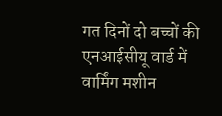गत दिनों दो बच्चों की एनआईसीयू वार्ड में वार्मिंग मशीन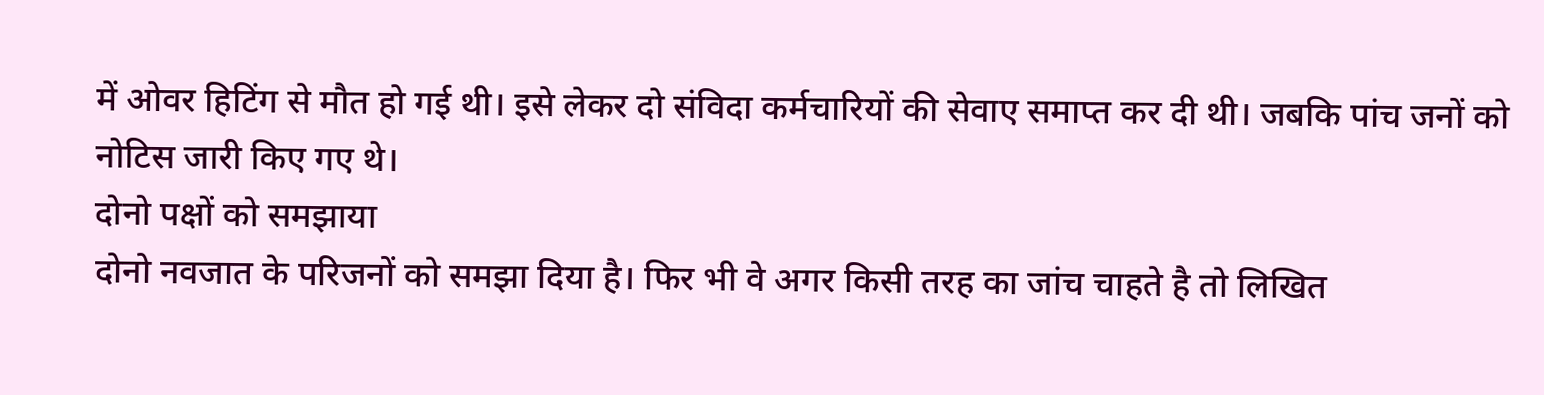में ओवर हिटिंग से मौत हो गई थी। इसे लेकर दो संविदा कर्मचारियों की सेवाए समाप्त कर दी थी। जबकि पांच जनों को नोटिस जारी किए गए थे।
दोनो पक्षों को समझाया
दोनो नवजात के परिजनों को समझा दिया है। फिर भी वे अगर किसी तरह का जांच चाहते है तो लिखित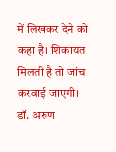में लिखकर देने को कहा है। शिकायत मिलती है तो जांच करवाई जाएगी।
डॉ. अरुण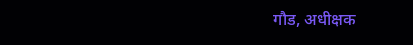गौड, अधीक्षक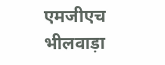एमजीएच भीलवाड़ा